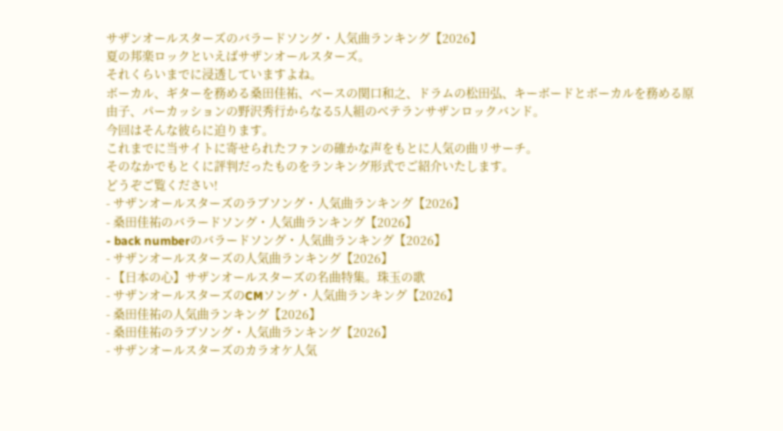サザンオールスターズのバラードソング・人気曲ランキング【2026】
夏の邦楽ロックといえばサザンオールスターズ。
それくらいまでに浸透していますよね。
ボーカル、ギターを務める桑田佳祐、ベースの関口和之、ドラムの松田弘、キーボードとボーカルを務める原由子、パーカッションの野沢秀行からなる5人組のベテランサザンロックバンド。
今回はそんな彼らに迫ります。
これまでに当サイトに寄せられたファンの確かな声をもとに人気の曲リサーチ。
そのなかでもとくに評判だったものをランキング形式でご紹介いたします。
どうぞご覧ください!
- サザンオールスターズのラブソング・人気曲ランキング【2026】
- 桑田佳祐のバラードソング・人気曲ランキング【2026】
- back numberのバラードソング・人気曲ランキング【2026】
- サザンオールスターズの人気曲ランキング【2026】
- 【日本の心】サザンオールスターズの名曲特集。珠玉の歌
- サザンオールスターズのCMソング・人気曲ランキング【2026】
- 桑田佳祐の人気曲ランキング【2026】
- 桑田佳祐のラブソング・人気曲ランキング【2026】
- サザンオールスターズのカラオケ人気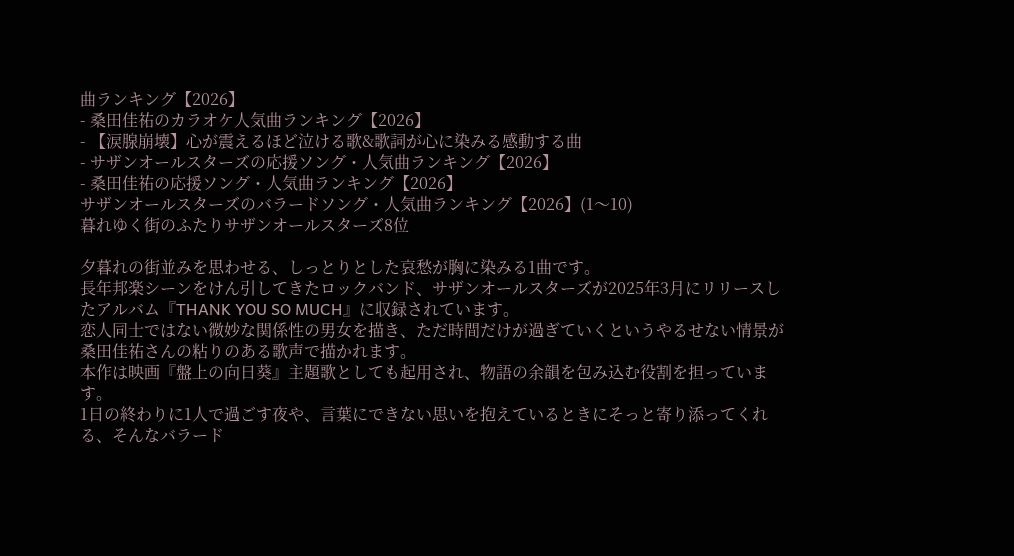曲ランキング【2026】
- 桑田佳祐のカラオケ人気曲ランキング【2026】
- 【涙腺崩壊】心が震えるほど泣ける歌&歌詞が心に染みる感動する曲
- サザンオールスターズの応援ソング・人気曲ランキング【2026】
- 桑田佳祐の応援ソング・人気曲ランキング【2026】
サザンオールスターズのバラードソング・人気曲ランキング【2026】(1〜10)
暮れゆく街のふたりサザンオールスターズ8位

夕暮れの街並みを思わせる、しっとりとした哀愁が胸に染みる1曲です。
長年邦楽シーンをけん引してきたロックバンド、サザンオールスターズが2025年3月にリリースしたアルバム『THANK YOU SO MUCH』に収録されています。
恋人同士ではない微妙な関係性の男女を描き、ただ時間だけが過ぎていくというやるせない情景が桑田佳祐さんの粘りのある歌声で描かれます。
本作は映画『盤上の向日葵』主題歌としても起用され、物語の余韻を包み込む役割を担っています。
1日の終わりに1人で過ごす夜や、言葉にできない思いを抱えているときにそっと寄り添ってくれる、そんなバラード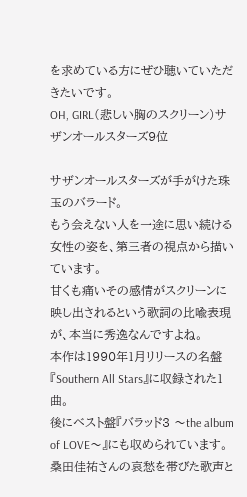を求めている方にぜひ聴いていただきたいです。
OH, GIRL(悲しい胸のスクリーン)サザンオールスターズ9位

サザンオールスターズが手がけた珠玉のバラード。
もう会えない人を一途に思い続ける女性の姿を、第三者の視点から描いています。
甘くも痛いその感情がスクリーンに映し出されるという歌詞の比喩表現が、本当に秀逸なんですよね。
本作は1990年1月リリースの名盤『Southern All Stars』に収録された1曲。
後にベスト盤『バラッド3 〜the album of LOVE〜』にも収められています。
桑田佳祐さんの哀愁を帯びた歌声と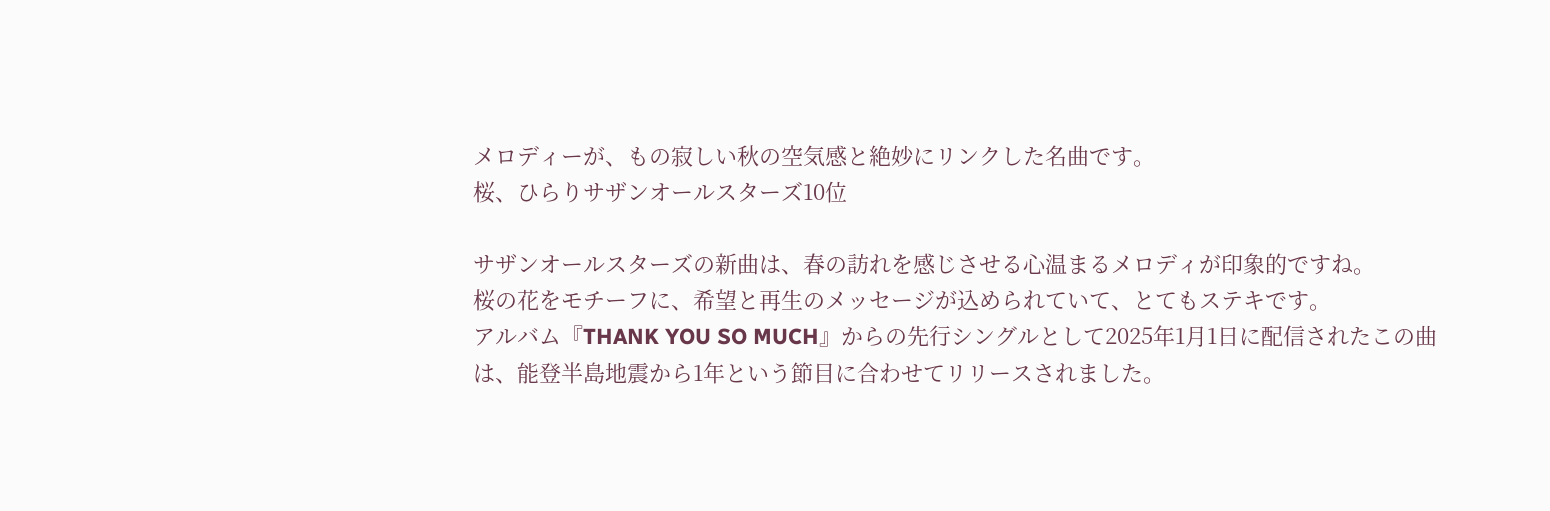メロディーが、もの寂しい秋の空気感と絶妙にリンクした名曲です。
桜、ひらりサザンオールスターズ10位

サザンオールスターズの新曲は、春の訪れを感じさせる心温まるメロディが印象的ですね。
桜の花をモチーフに、希望と再生のメッセージが込められていて、とてもステキです。
アルバム『THANK YOU SO MUCH』からの先行シングルとして2025年1月1日に配信されたこの曲は、能登半島地震から1年という節目に合わせてリリースされました。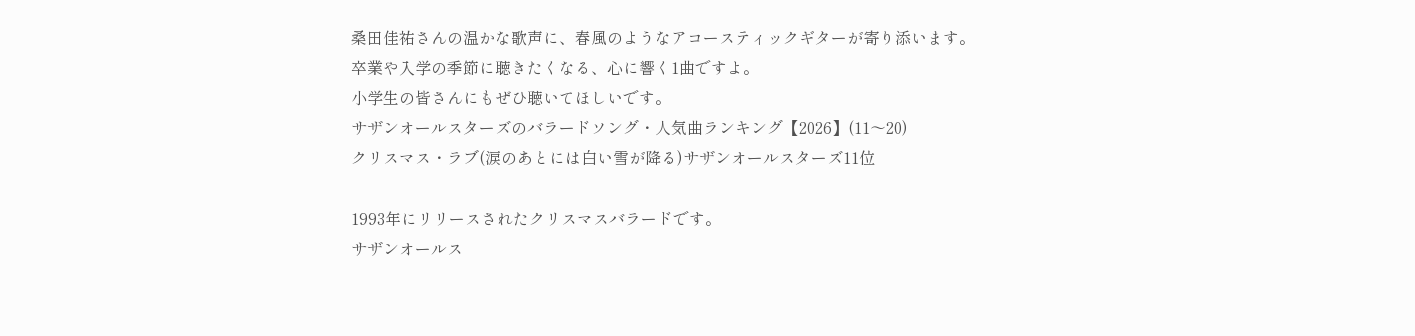桑田佳祐さんの温かな歌声に、春風のようなアコースティックギターが寄り添います。
卒業や入学の季節に聴きたくなる、心に響く1曲ですよ。
小学生の皆さんにもぜひ聴いてほしいです。
サザンオールスターズのバラードソング・人気曲ランキング【2026】(11〜20)
クリスマス・ラブ(涙のあとには白い雪が降る)サザンオールスターズ11位

1993年にリリースされたクリスマスバラードです。
サザンオールス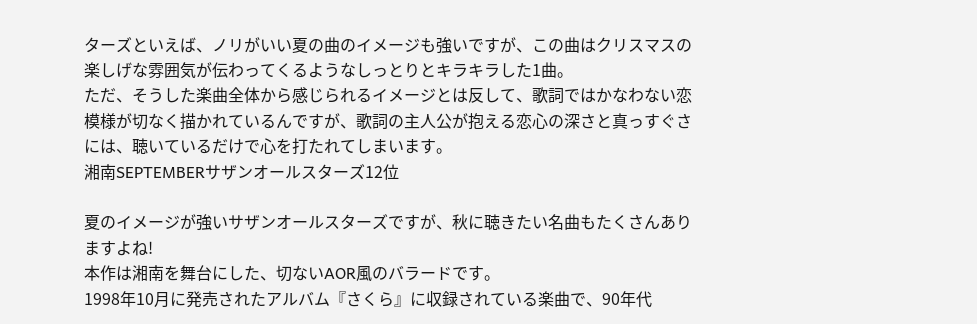ターズといえば、ノリがいい夏の曲のイメージも強いですが、この曲はクリスマスの楽しげな雰囲気が伝わってくるようなしっとりとキラキラした1曲。
ただ、そうした楽曲全体から感じられるイメージとは反して、歌詞ではかなわない恋模様が切なく描かれているんですが、歌詞の主人公が抱える恋心の深さと真っすぐさには、聴いているだけで心を打たれてしまいます。
湘南SEPTEMBERサザンオールスターズ12位

夏のイメージが強いサザンオールスターズですが、秋に聴きたい名曲もたくさんありますよね!
本作は湘南を舞台にした、切ないAOR風のバラードです。
1998年10月に発売されたアルバム『さくら』に収録されている楽曲で、90年代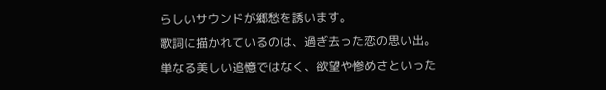らしいサウンドが郷愁を誘います。
歌詞に描かれているのは、過ぎ去った恋の思い出。
単なる美しい追憶ではなく、欲望や惨めさといった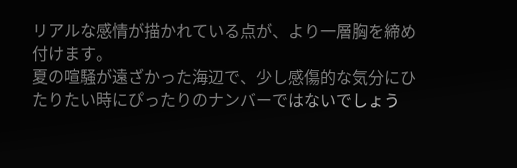リアルな感情が描かれている点が、より一層胸を締め付けます。
夏の喧騒が遠ざかった海辺で、少し感傷的な気分にひたりたい時にぴったりのナンバーではないでしょう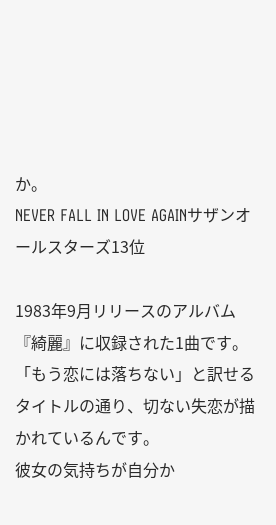か。
NEVER FALL IN LOVE AGAINサザンオールスターズ13位

1983年9月リリースのアルバム『綺麗』に収録された1曲です。
「もう恋には落ちない」と訳せるタイトルの通り、切ない失恋が描かれているんです。
彼女の気持ちが自分か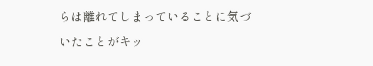らは離れてしまっていることに気づいたことがキッ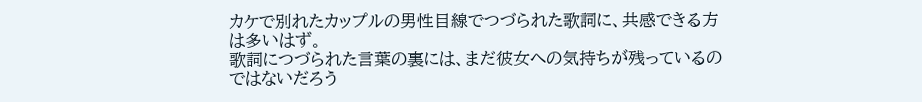カケで別れたカップルの男性目線でつづられた歌詞に、共感できる方は多いはず。
歌詞につづられた言葉の裏には、まだ彼女への気持ちが残っているのではないだろう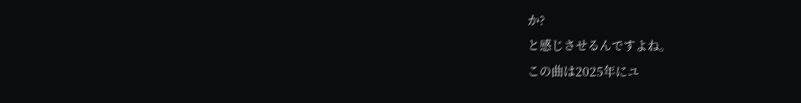か?
と感じさせるんですよね。
この曲は2025年にユ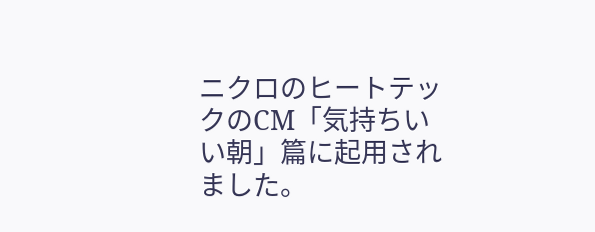ニクロのヒートテックのCM「気持ちいい朝」篇に起用されました。